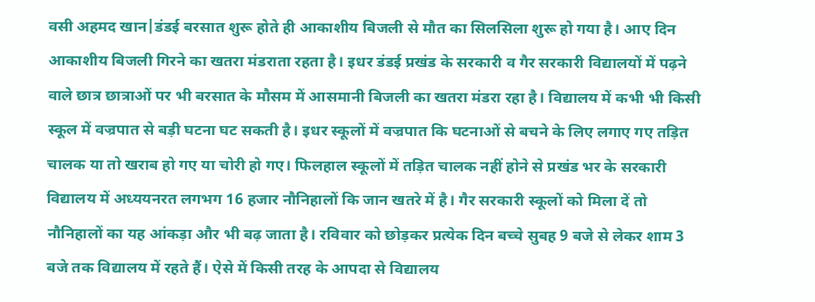वसी अहमद खान|डंडई बरसात शुरू होते ही आकाशीय बिजली से मौत का सिलसिला शुरू हो गया है। आए दिन आकाशीय बिजली गिरने का खतरा मंडराता रहता है। इधर डंडई प्रखंड के सरकारी व गैर सरकारी विद्यालयों में पढ़ने वाले छात्र छात्राओं पर भी बरसात के मौसम में आसमानी बिजली का खतरा मंडरा रहा है। विद्यालय में कभी भी किसी स्कूल में वज्रपात से बड़ी घटना घट सकती है। इधर स्कूलों में वज्रपात कि घटनाओं से बचने के लिए लगाए गए तड़ित चालक या तो खराब हो गए या चोरी हो गए। फिलहाल स्कूलों में तड़ित चालक नहीं होने से प्रखंड भर के सरकारी विद्यालय में अध्ययनरत लगभग 16 हजार नौनिहालों कि जान खतरे में है। गैर सरकारी स्कूलों को मिला दें तो नौनिहालों का यह आंकड़ा और भी बढ़ जाता है। रविवार को छोड़कर प्रत्येक दिन बच्चे सुबह 9 बजे से लेकर शाम 3 बजे तक विद्यालय में रहते हैं। ऐसे में किसी तरह के आपदा से विद्यालय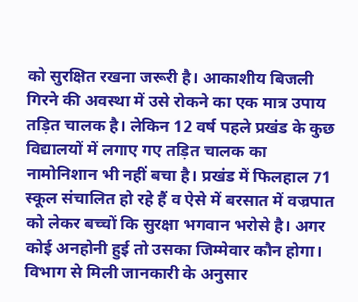को सुरक्षित रखना जरूरी है। आकाशीय बिजली गिरने की अवस्था में उसे रोकने का एक मात्र उपाय तड़ित चालक है। लेकिन 12 वर्ष पहले प्रखंड के कुछ विद्यालयों में लगाए गए तड़ित चालक का नामोनिशान भी नहीं बचा है। प्रखंड में फिलहाल 71 स्कूल संचालित हो रहे हैं व ऐसे में बरसात में वज्रपात को लेकर बच्चों कि सुरक्षा भगवान भरोसे है। अगर कोई अनहोनी हुई तो उसका जिम्मेवार कौन होगा। विभाग से मिली जानकारी के अनुसार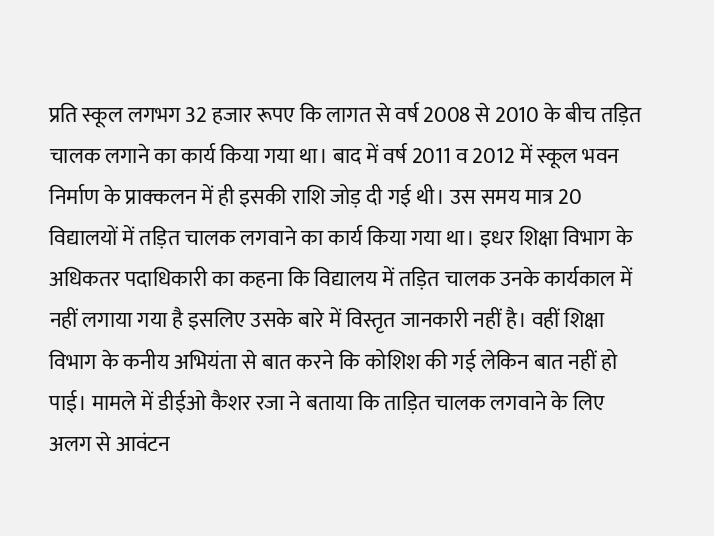प्रति स्कूल लगभग 32 हजार रूपए कि लागत से वर्ष 2008 से 2010 के बीच तड़ित चालक लगाने का कार्य किया गया था। बाद में वर्ष 2011 व 2012 में स्कूल भवन निर्माण के प्राक्कलन में ही इसकी राशि जोड़ दी गई थी। उस समय मात्र 20 विद्यालयों में तड़ित चालक लगवाने का कार्य किया गया था। इधर शिक्षा विभाग के अधिकतर पदाधिकारी का कहना कि विद्यालय में तड़ित चालक उनके कार्यकाल में नहीं लगाया गया है इसलिए उसके बारे में विस्तृत जानकारी नहीं है। वहीं शिक्षा विभाग के कनीय अभियंता से बात करने कि कोशिश की गई लेकिन बात नहीं हो पाई। मामले में डीईओ कैशर रजा ने बताया कि ताड़ित चालक लगवाने के लिए अलग से आवंटन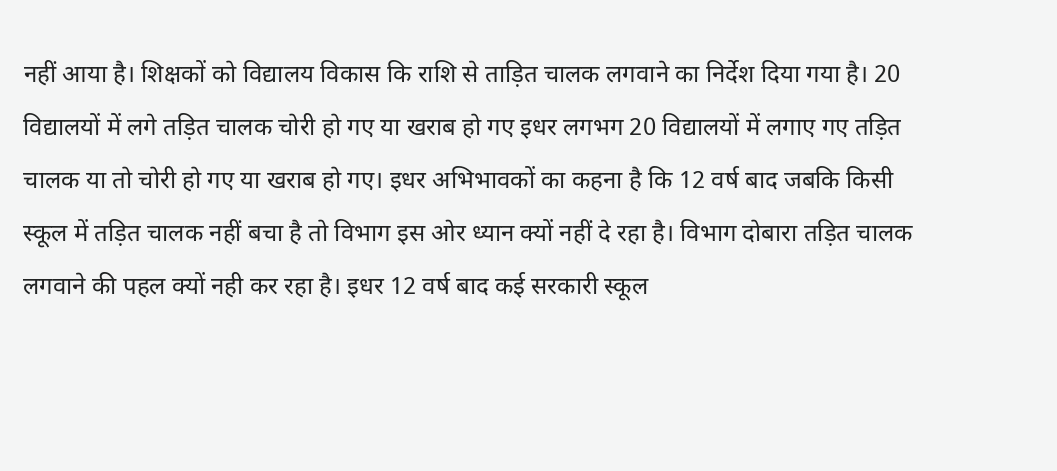नहीं आया है। शिक्षकों को विद्यालय विकास कि राशि से ताड़ित चालक लगवाने का निर्देश दिया गया है। 20 विद्यालयों में लगे तड़ित चालक चोरी हो गए या खराब हो गए इधर लगभग 20 विद्यालयों में लगाए गए तड़ित चालक या तो चोरी हो गए या खराब हो गए। इधर अभिभावकों का कहना है कि 12 वर्ष बाद जबकि किसी स्कूल में तड़ित चालक नहीं बचा है तो विभाग इस ओर ध्यान क्यों नहीं दे रहा है। विभाग दोबारा तड़ित चालक लगवाने की पहल क्यों नही कर रहा है। इधर 12 वर्ष बाद कई सरकारी स्कूल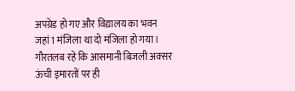अपग्रेड हो गए और विद्यालय का भवन जहां 1 मंजिला था दो मंजिला हो गया। गौरतलब रहे कि आसमानी बिजली अक्सर ऊंची इमारतों पर ही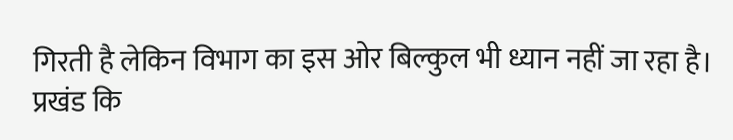गिरती है लेकिन विभाग का इस ओर बिल्कुल भी ध्यान नहीं जा रहा है। प्रखंड कि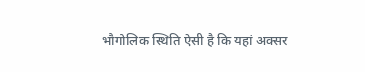भौगोलिक स्थिति ऐसी है कि यहां अक्सर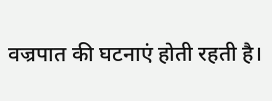वज्रपात की घटनाएं होती रहती है।